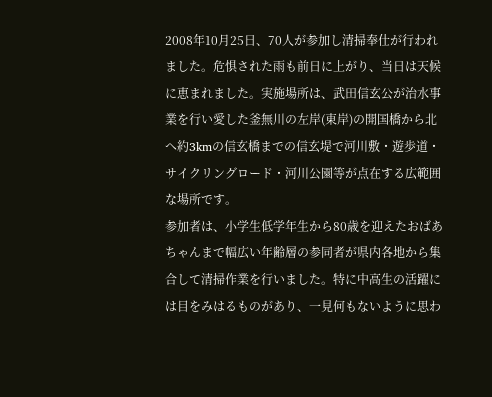2008年10月25日、70人が参加し清掃奉仕が行われました。危惧された雨も前日に上がり、当日は天候に恵まれました。実施場所は、武田信玄公が治水事業を行い愛した釜無川の左岸(東岸)の開国橋から北へ約3kmの信玄橋までの信玄堤で河川敷・遊歩道・サイクリングロード・河川公園等が点在する広範囲な場所です。
参加者は、小学生低学年生から80歳を迎えたおばあちゃんまで幅広い年齢層の参同者が県内各地から集合して清掃作業を行いました。特に中高生の活躍には目をみはるものがあり、一見何もないように思わ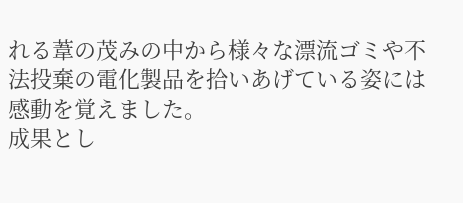れる葦の茂みの中から様々な漂流ゴミや不法投棄の電化製品を拾いあげている姿には感動を覚えました。
成果とし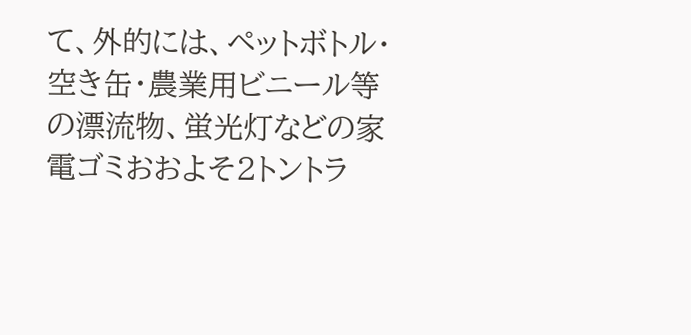て、外的には、ペットボトル・空き缶・農業用ビニール等の漂流物、蛍光灯などの家電ゴミおおよそ2トントラ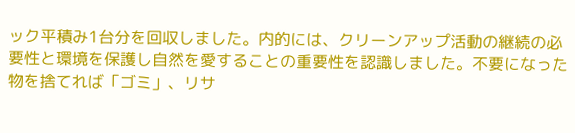ック平積み1台分を回収しました。内的には、クリーンアップ活動の継続の必要性と環境を保護し自然を愛することの重要性を認識しました。不要になった物を捨てれば「ゴミ」、リサ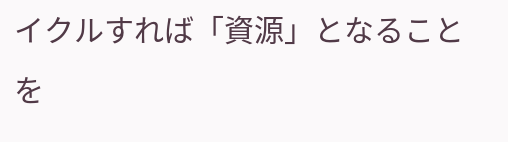イクルすれば「資源」となることを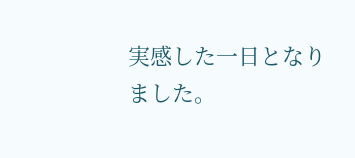実感した一日となりました。